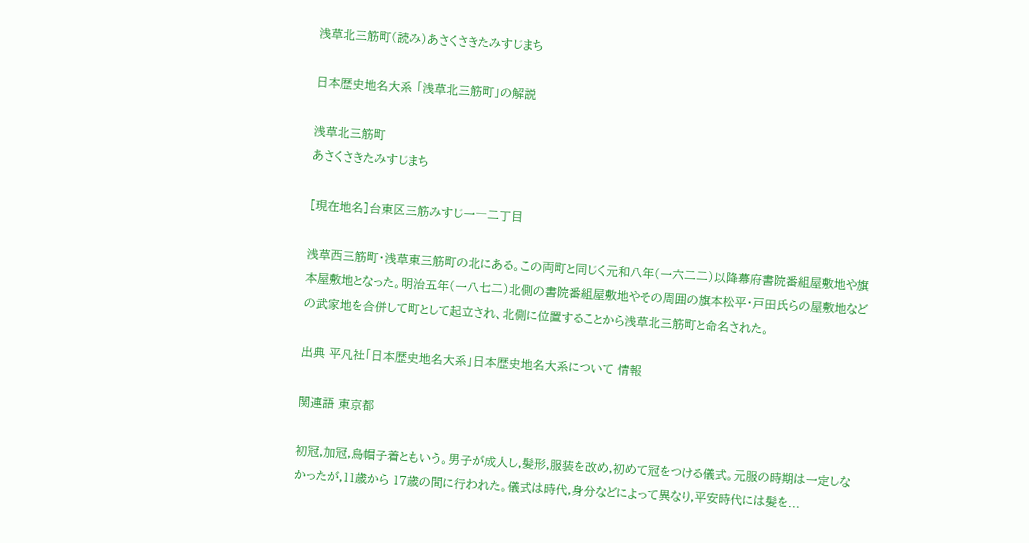浅草北三筋町(読み)あさくさきたみすじまち

日本歴史地名大系 「浅草北三筋町」の解説

浅草北三筋町
あさくさきたみすじまち

[現在地名]台東区三筋みすじ一―二丁目

浅草西三筋町・浅草東三筋町の北にある。この両町と同じく元和八年(一六二二)以降幕府書院番組屋敷地や旗本屋敷地となった。明治五年(一八七二)北側の書院番組屋敷地やその周囲の旗本松平・戸田氏らの屋敷地などの武家地を合併して町として起立され、北側に位置することから浅草北三筋町と命名された。

出典 平凡社「日本歴史地名大系」日本歴史地名大系について 情報

関連語 東京都

初冠,加冠,烏帽子着ともいう。男子が成人し,髪形,服装を改め,初めて冠をつける儀式。元服の時期は一定しなかったが,11歳から 17歳の間に行われた。儀式は時代,身分などによって異なり,平安時代には髪を...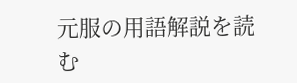元服の用語解説を読む